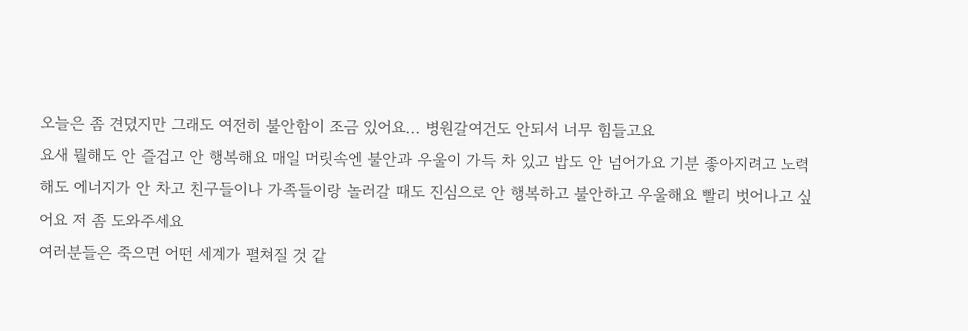오늘은 좀 견뎠지만 그래도 여전히 불안함이 조금 있어요... 병원갈여건도 안되서 너무 힘들고요
요새 뭘해도 안 즐겁고 안 행복해요 매일 머릿속엔 불안과 우울이 가득 차 있고 밥도 안 넘어가요 기분 좋아지려고 노력해도 에너지가 안 차고 친구들이나 가족들이랑 놀러갈 때도 진심으로 안 행복하고 불안하고 우울해요 빨리 벗어나고 싶어요 저 좀 도와주세요
여러분들은 죽으면 어떤 세계가 펼쳐질 것 같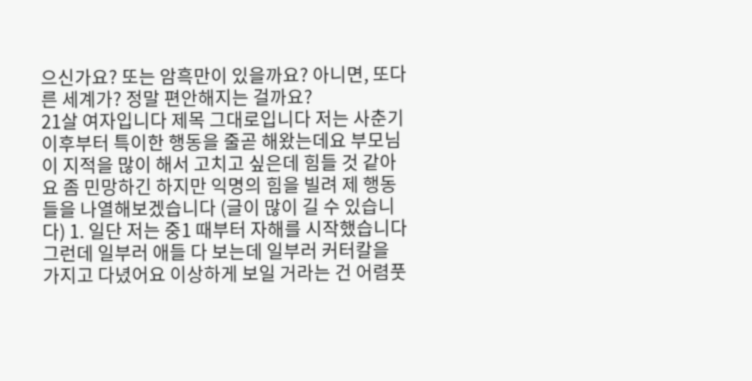으신가요? 또는 암흑만이 있을까요? 아니면, 또다른 세계가? 정말 편안해지는 걸까요?
21살 여자입니다 제목 그대로입니다 저는 사춘기 이후부터 특이한 행동을 줄곧 해왔는데요 부모님이 지적을 많이 해서 고치고 싶은데 힘들 것 같아요 좀 민망하긴 하지만 익명의 힘을 빌려 제 행동들을 나열해보겠습니다 (글이 많이 길 수 있습니다) 1. 일단 저는 중1 때부터 자해를 시작했습니다 그런데 일부러 애들 다 보는데 일부러 커터칼을 가지고 다녔어요 이상하게 보일 거라는 건 어렴풋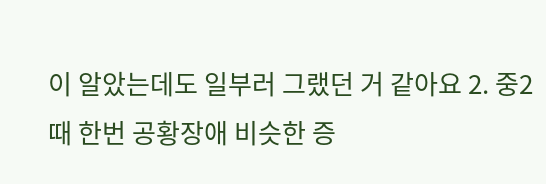이 알았는데도 일부러 그랬던 거 같아요 2. 중2때 한번 공황장애 비슷한 증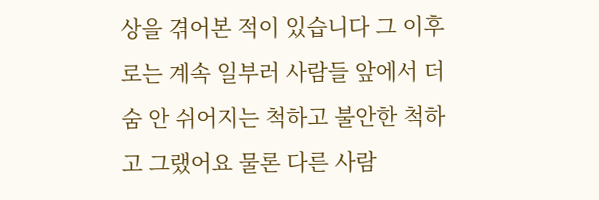상을 겪어본 적이 있습니다 그 이후로는 계속 일부러 사람들 앞에서 더 숨 안 쉬어지는 척하고 불안한 척하고 그랬어요 물론 다른 사람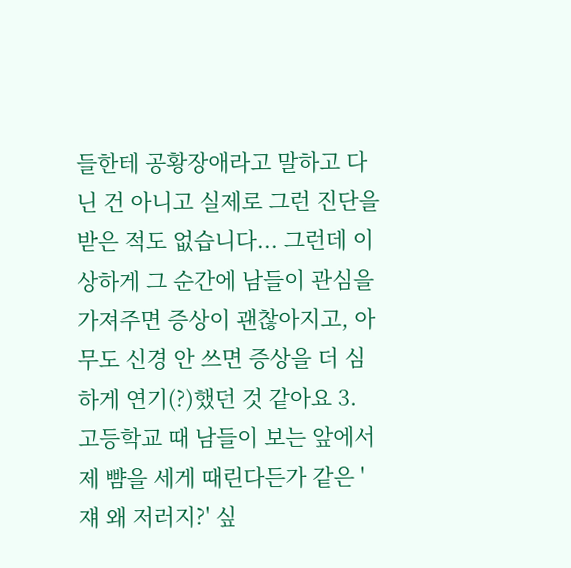들한테 공황장애라고 말하고 다닌 건 아니고 실제로 그런 진단을 받은 적도 없습니다... 그런데 이상하게 그 순간에 남들이 관심을 가져주면 증상이 괜찮아지고, 아무도 신경 안 쓰면 증상을 더 심하게 연기(?)했던 것 같아요 3. 고등학교 때 남들이 보는 앞에서 제 뺨을 세게 때린다든가 같은 '쟤 왜 저러지?' 싶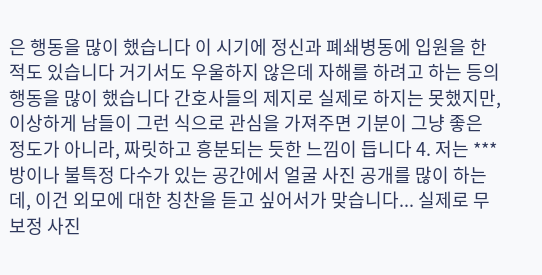은 행동을 많이 했습니다 이 시기에 정신과 폐쇄병동에 입원을 한 적도 있습니다 거기서도 우울하지 않은데 자해를 하려고 하는 등의 행동을 많이 했습니다 간호사들의 제지로 실제로 하지는 못했지만, 이상하게 남들이 그런 식으로 관심을 가져주면 기분이 그냥 좋은 정도가 아니라, 짜릿하고 흥분되는 듯한 느낌이 듭니다 4. 저는 ***방이나 불특정 다수가 있는 공간에서 얼굴 사진 공개를 많이 하는데, 이건 외모에 대한 칭찬을 듣고 싶어서가 맞습니다... 실제로 무보정 사진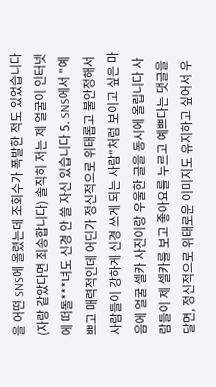을 어떤 SNS에 올렸는데 조회수가 폭발한 적도 있었습니다 (자랑 같았다면 죄송합니다) 솔직히 저는 제 얼굴이 인터넷에 떠돌***녀도 신경 안 쓸 자신 있습니다 5. SNS에서 "예쁘고 매력적인데 어딘가 정신적으로 위태롭고 불안정해서 사람들이 강하게 신경 쓰게 되는 사람"처럼 보이고 싶은 마음에 얼굴 셀카 사진이랑 우울한 글을 동시에 올립니다 사람들이 제 셀카를 보고 좋아요를 누르고 예쁘다는 댓글을 달면, 정신적으로 위태로운 이미지도 유지하고 싶어서 우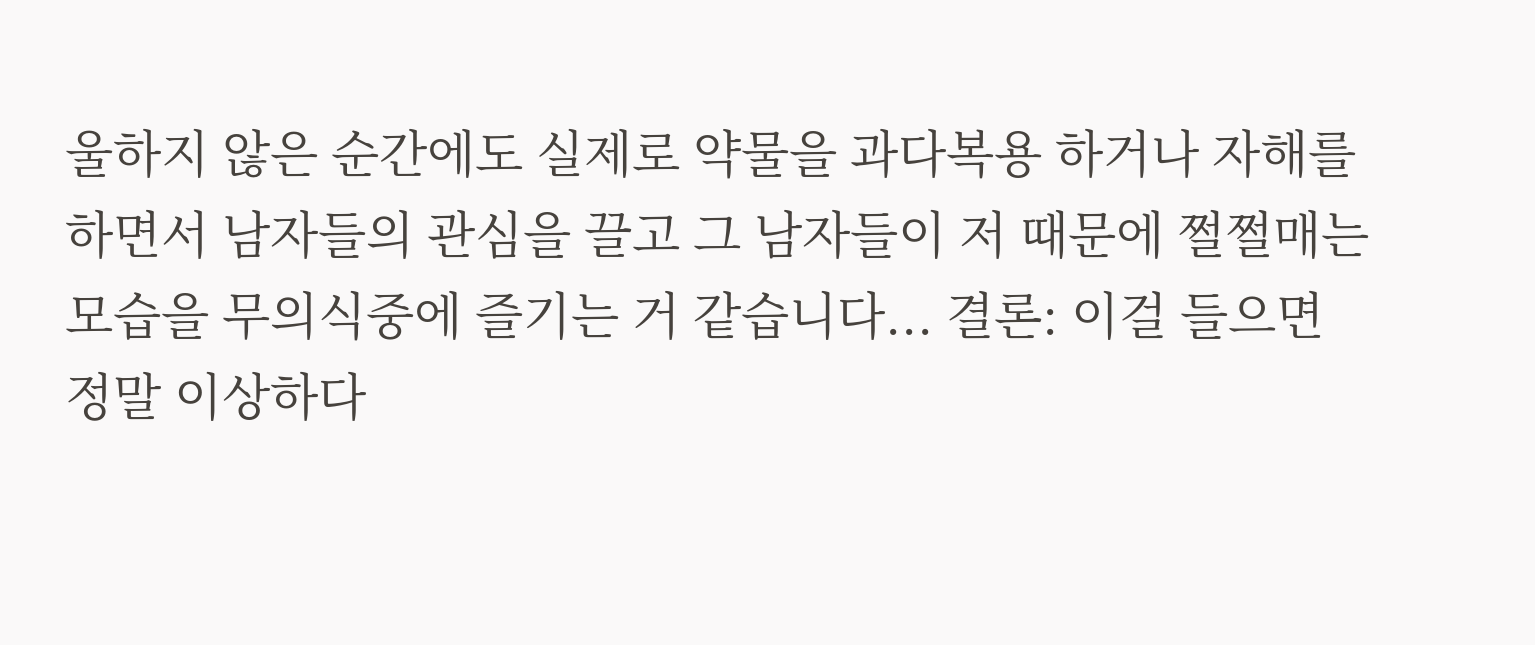울하지 않은 순간에도 실제로 약물을 과다복용 하거나 자해를 하면서 남자들의 관심을 끌고 그 남자들이 저 때문에 쩔쩔매는 모습을 무의식중에 즐기는 거 같습니다... 결론: 이걸 들으면 정말 이상하다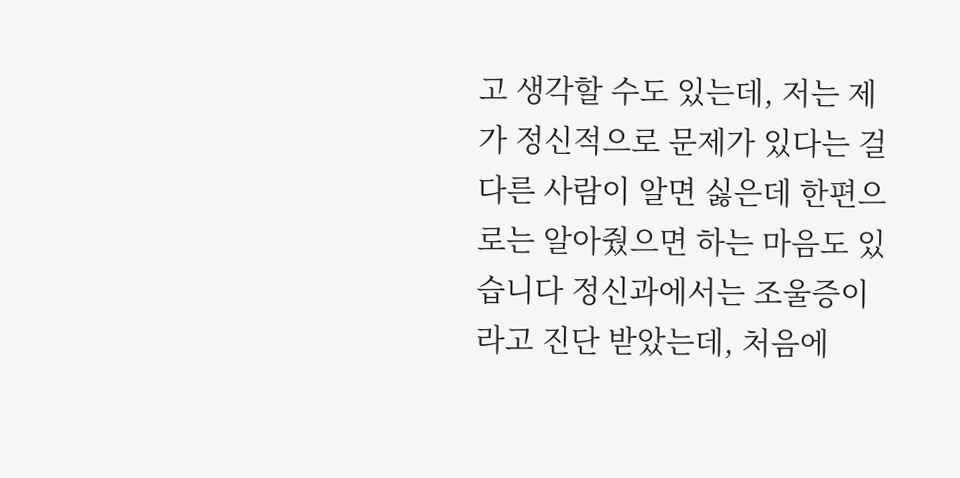고 생각할 수도 있는데, 저는 제가 정신적으로 문제가 있다는 걸 다른 사람이 알면 싫은데 한편으로는 알아줬으면 하는 마음도 있습니다 정신과에서는 조울증이라고 진단 받았는데, 처음에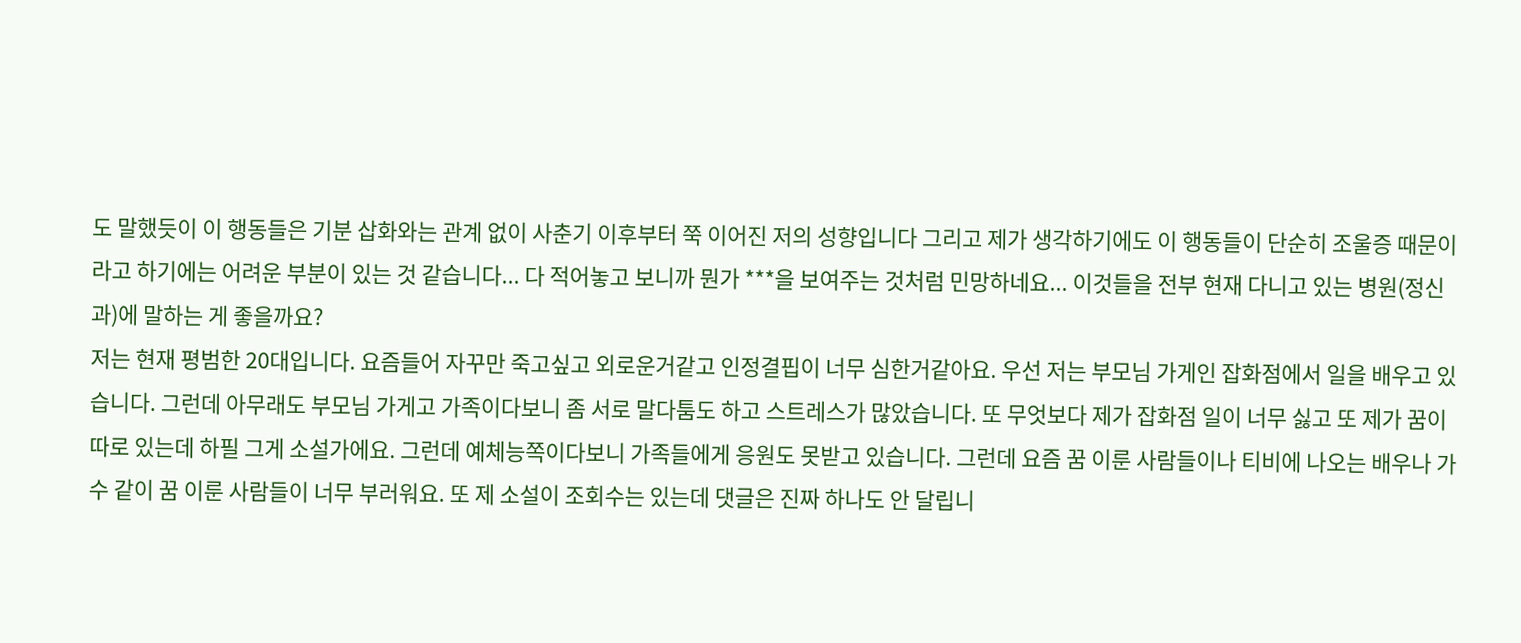도 말했듯이 이 행동들은 기분 삽화와는 관계 없이 사춘기 이후부터 쭉 이어진 저의 성향입니다 그리고 제가 생각하기에도 이 행동들이 단순히 조울증 때문이라고 하기에는 어려운 부분이 있는 것 같습니다... 다 적어놓고 보니까 뭔가 ***을 보여주는 것처럼 민망하네요... 이것들을 전부 현재 다니고 있는 병원(정신과)에 말하는 게 좋을까요?
저는 현재 평범한 20대입니다. 요즘들어 자꾸만 죽고싶고 외로운거같고 인정결핍이 너무 심한거같아요. 우선 저는 부모님 가게인 잡화점에서 일을 배우고 있습니다. 그런데 아무래도 부모님 가게고 가족이다보니 좀 서로 말다툼도 하고 스트레스가 많았습니다. 또 무엇보다 제가 잡화점 일이 너무 싫고 또 제가 꿈이 따로 있는데 하필 그게 소설가에요. 그런데 예체능쪽이다보니 가족들에게 응원도 못받고 있습니다. 그런데 요즘 꿈 이룬 사람들이나 티비에 나오는 배우나 가수 같이 꿈 이룬 사람들이 너무 부러워요. 또 제 소설이 조회수는 있는데 댓글은 진짜 하나도 안 달립니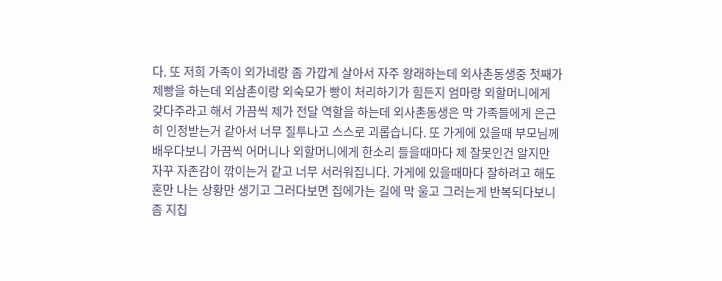다. 또 저희 가족이 외가네랑 좀 가깝게 살아서 자주 왕래하는데 외사촌동생중 첫째가 제빵을 하는데 외삼촌이랑 외숙모가 빵이 처리하기가 힘든지 엄마랑 외할머니에게 갖다주라고 해서 가끔씩 제가 전달 역할을 하는데 외사촌동생은 막 가족들에게 은근히 인정받는거 같아서 너무 질투나고 스스로 괴롭습니다. 또 가게에 있을때 부모님께 배우다보니 가끔씩 어머니나 외할머니에게 한소리 들을때마다 제 잘못인건 알지만 자꾸 자존감이 깎이는거 같고 너무 서러워집니다. 가게에 있을때마다 잘하려고 해도 혼만 나는 상황만 생기고 그러다보면 집에가는 길에 막 울고 그러는게 반복되다보니 좀 지칩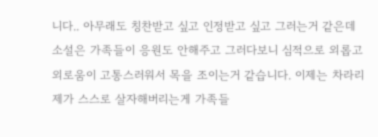니다.. 아무래도 칭찬받고 싶고 인정받고 싶고 그러는거 같은데 소설은 가족들이 응원도 안해주고 그러다보니 심적으로 외롭고 외로움이 고통스러워서 목을 조이는거 같습니다. 이제는 차라리 제가 스스로 살자해버리는게 가족들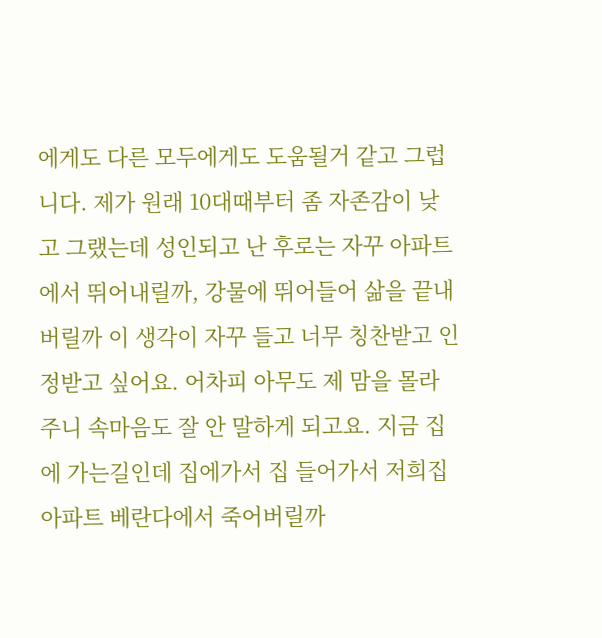에게도 다른 모두에게도 도움될거 같고 그럽니다. 제가 원래 10대때부터 좀 자존감이 낮고 그랬는데 성인되고 난 후로는 자꾸 아파트에서 뛰어내릴까, 강물에 뛰어들어 삶을 끝내버릴까 이 생각이 자꾸 들고 너무 칭찬받고 인정받고 싶어요. 어차피 아무도 제 맘을 몰라주니 속마음도 잘 안 말하게 되고요. 지금 집에 가는길인데 집에가서 집 들어가서 저희집 아파트 베란다에서 죽어버릴까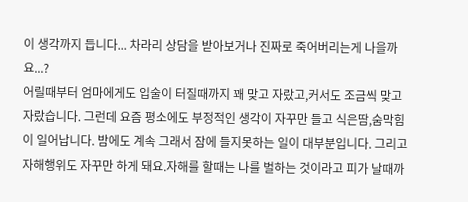이 생각까지 듭니다... 차라리 상담을 받아보거나 진짜로 죽어버리는게 나을까요...?
어릴때부터 엄마에게도 입술이 터질때까지 꽤 맞고 자랐고,커서도 조금씩 맞고 자랐습니다. 그런데 요즘 평소에도 부정적인 생각이 자꾸만 들고 식은땀,숨막힘이 일어납니다. 밤에도 계속 그래서 잠에 들지못하는 일이 대부분입니다. 그리고 자해행위도 자꾸만 하게 돼요.자해를 할때는 나를 벌하는 것이라고 피가 날때까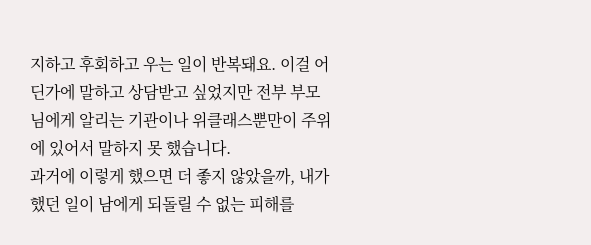지하고 후회하고 우는 일이 반복돼요. 이걸 어딘가에 말하고 상담받고 싶었지만 전부 부모님에게 알리는 기관이나 위클래스뿐만이 주위에 있어서 말하지 못 했습니다.
과거에 이렇게 했으면 더 좋지 않았을까, 내가 했던 일이 남에게 되돌릴 수 없는 피해를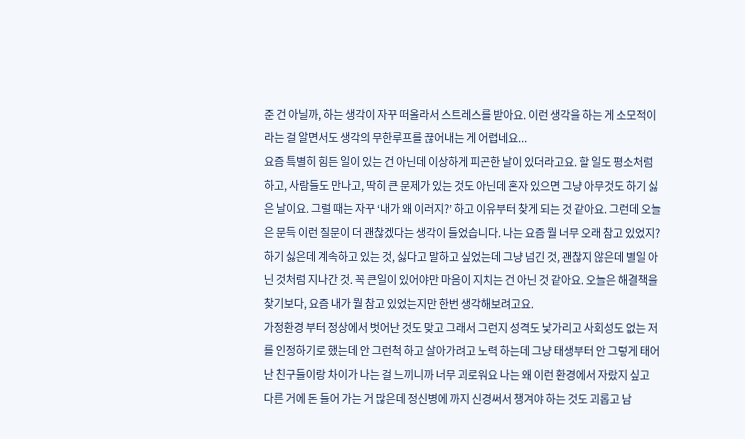준 건 아닐까, 하는 생각이 자꾸 떠올라서 스트레스를 받아요. 이런 생각을 하는 게 소모적이라는 걸 알면서도 생각의 무한루프를 끊어내는 게 어렵네요...
요즘 특별히 힘든 일이 있는 건 아닌데 이상하게 피곤한 날이 있더라고요. 할 일도 평소처럼 하고, 사람들도 만나고, 딱히 큰 문제가 있는 것도 아닌데 혼자 있으면 그냥 아무것도 하기 싫은 날이요. 그럴 때는 자꾸 ‘내가 왜 이러지?’ 하고 이유부터 찾게 되는 것 같아요. 그런데 오늘은 문득 이런 질문이 더 괜찮겠다는 생각이 들었습니다. 나는 요즘 뭘 너무 오래 참고 있었지? 하기 싫은데 계속하고 있는 것, 싫다고 말하고 싶었는데 그냥 넘긴 것, 괜찮지 않은데 별일 아닌 것처럼 지나간 것. 꼭 큰일이 있어야만 마음이 지치는 건 아닌 것 같아요. 오늘은 해결책을 찾기보다, 요즘 내가 뭘 참고 있었는지만 한번 생각해보려고요.
가정환경 부터 정상에서 벗어난 것도 맞고 그래서 그런지 성격도 낯가리고 사회성도 없는 저를 인정하기로 했는데 안 그런척 하고 살아가려고 노력 하는데 그냥 태생부터 안 그렇게 태어난 친구들이랑 차이가 나는 걸 느끼니까 너무 괴로워요 나는 왜 이런 환경에서 자랐지 싶고 다른 거에 돈 들어 가는 거 많은데 정신병에 까지 신경써서 챙겨야 하는 것도 괴롭고 남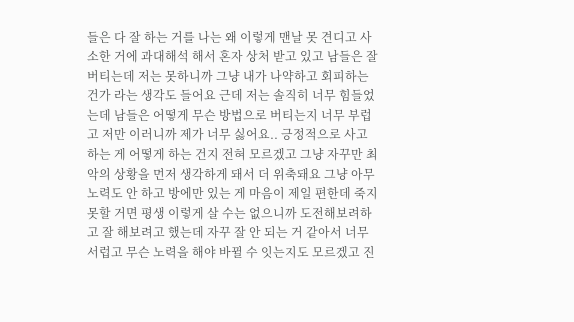들은 다 잘 하는 거를 나는 왜 이렇게 맨날 못 견디고 사소한 거에 과대해석 해서 혼자 상처 받고 있고 남들은 잘 버티는데 저는 못하니까 그냥 내가 나약하고 회피하는 건가 라는 생각도 들어요 근데 저는 솔직히 너무 힘들었는데 남들은 어떻게 무슨 방법으로 버티는지 너무 부럽고 저만 이러니까 제가 너무 싫어요.. 긍정적으로 사고 하는 게 어떻게 하는 건지 전혀 모르겠고 그냥 자꾸만 최악의 상황을 먼저 생각하게 돼서 더 위축돼요 그냥 아무 노력도 안 하고 방에만 있는 게 마음이 제일 편한데 죽지 못할 거면 평생 이렇게 살 수는 없으니까 도전해보려하고 잘 해보려고 했는데 자꾸 잘 안 되는 거 같아서 너무 서럽고 무슨 노력을 해야 바뀔 수 잇는지도 모르겠고 진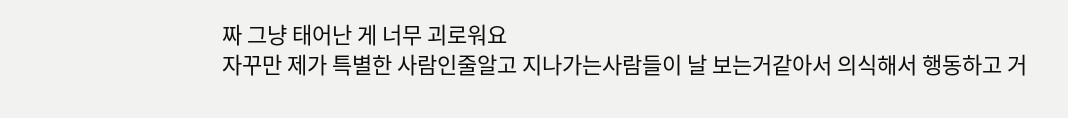짜 그냥 태어난 게 너무 괴로워요
자꾸만 제가 특별한 사람인줄알고 지나가는사람들이 날 보는거같아서 의식해서 행동하고 거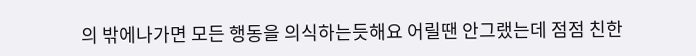의 밖에나가면 모든 행동을 의식하는듯해요 어릴땐 안그랬는데 점점 친한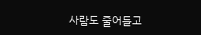사람도 줄어들고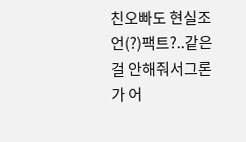친오빠도 현실조언(?)팩트?..같은걸 안해줘서그론가 어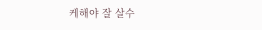케해야 잘 살수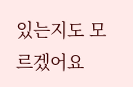있는지도 모르겠어요